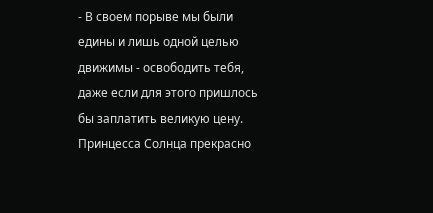- В своем порыве мы были едины и лишь одной целью движимы - освободить тебя, даже если для этого пришлось бы заплатить великую цену. Принцесса Солнца прекрасно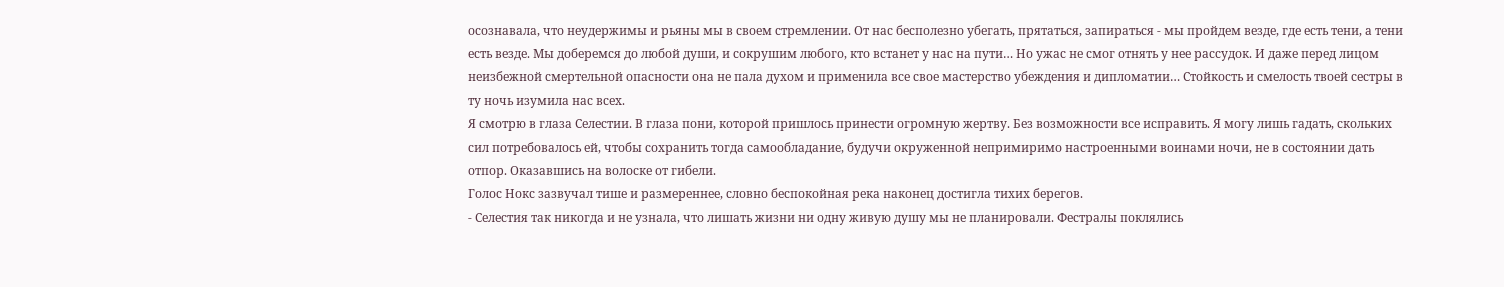осознавала, что неудержимы и рьяны мы в своем стремлении. От нас бесполезно убегать, прятаться, запираться - мы пройдем везде, где есть тени, а тени есть везде. Мы доберемся до любой души, и сокрушим любого, кто встанет у нас на пути… Но ужас не смог отнять у нее рассудок. И даже перед лицом неизбежной смертельной опасности она не пала духом и применила все свое мастерство убеждения и дипломатии… Стойкость и смелость твоей сестры в ту ночь изумила нас всех.
Я смотрю в глаза Селестии. В глаза пони, которой пришлось принести огромную жертву. Без возможности все исправить. Я могу лишь гадать, скольких сил потребовалось ей, чтобы сохранить тогда самообладание, будучи окруженной непримиримо настроенными воинами ночи, не в состоянии дать отпор. Оказавшись на волоске от гибели.
Голос Нокс зазвучал тише и размереннее, словно беспокойная река наконец достигла тихих берегов.
- Селестия так никогда и не узнала, что лишать жизни ни одну живую душу мы не планировали. Фестралы поклялись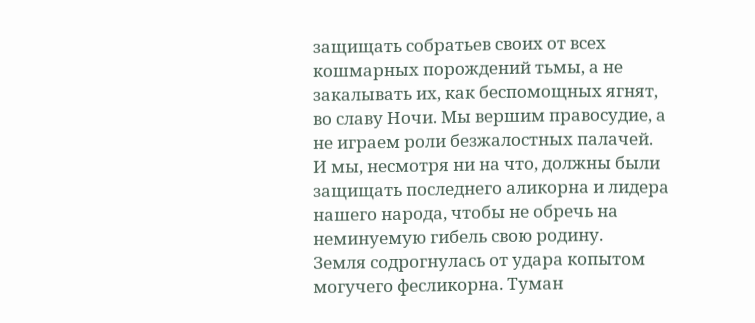защищать собратьев своих от всех кошмарных порождений тьмы, а не закалывать их, как беспомощных ягнят, во славу Ночи. Мы вершим правосудие, а не играем роли безжалостных палачей. И мы, несмотря ни на что, должны были защищать последнего аликорна и лидера нашего народа, чтобы не обречь на неминуемую гибель свою родину.
Земля содрогнулась от удара копытом могучего фесликорна. Туман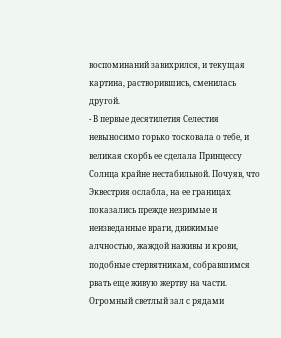воспоминаний завихрился, и текущая картина, растворившись, сменилась другой.
- В первые десятилетия Селестия невыносимо горько тосковала о тебе, и великая скорбь ее сделала Принцессу Солнца крайне нестабильной. Почуяв, что Эквестрия ослабла, на ее границах показались прежде незримые и неизведанные враги, движимые алчностью, жаждой наживы и крови, подобные стервятникам, собравшимся рвать еще живую жертву на части.
Огромный светлый зал с рядами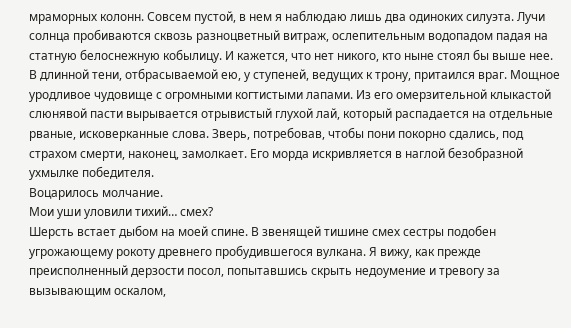мраморных колонн. Совсем пустой, в нем я наблюдаю лишь два одиноких силуэта. Лучи солнца пробиваются сквозь разноцветный витраж, ослепительным водопадом падая на статную белоснежную кобылицу. И кажется, что нет никого, кто ныне стоял бы выше нее. В длинной тени, отбрасываемой ею, у ступеней, ведущих к трону, притаился враг. Мощное уродливое чудовище с огромными когтистыми лапами. Из его омерзительной клыкастой слюнявой пасти вырывается отрывистый глухой лай, который распадается на отдельные рваные, исковерканные слова. Зверь, потребовав, чтобы пони покорно сдались, под страхом смерти, наконец, замолкает. Его морда искривляется в наглой безобразной ухмылке победителя.
Воцарилось молчание.
Мои уши уловили тихий… смех?
Шерсть встает дыбом на моей спине. В звенящей тишине смех сестры подобен угрожающему рокоту древнего пробудившегося вулкана. Я вижу, как прежде преисполненный дерзости посол, попытавшись скрыть недоумение и тревогу за вызывающим оскалом,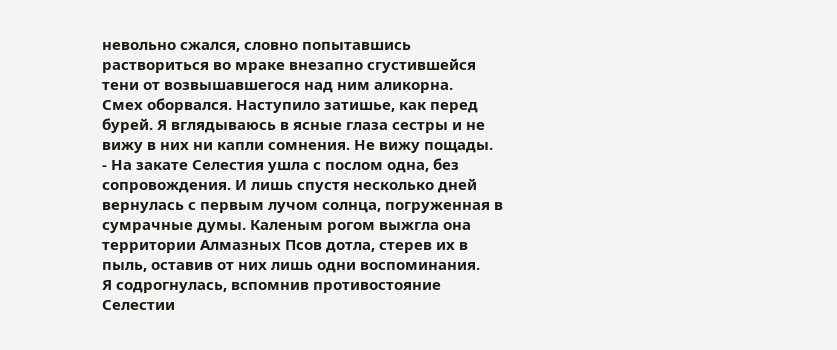невольно сжался, словно попытавшись раствориться во мраке внезапно сгустившейся тени от возвышавшегося над ним аликорна.
Смех оборвался. Наступило затишье, как перед бурей. Я вглядываюсь в ясные глаза сестры и не вижу в них ни капли сомнения. Не вижу пощады.
- На закате Селестия ушла с послом одна, без сопровождения. И лишь спустя несколько дней вернулась с первым лучом солнца, погруженная в сумрачные думы. Каленым рогом выжгла она территории Алмазных Псов дотла, стерев их в пыль, оставив от них лишь одни воспоминания.
Я содрогнулась, вспомнив противостояние Селестии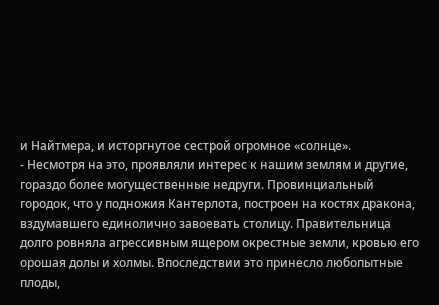и Найтмера, и исторгнутое сестрой огромное «солнце».
- Несмотря на это, проявляли интерес к нашим землям и другие, гораздо более могущественные недруги. Провинциальный городок, что у подножия Кантерлота, построен на костях дракона, вздумавшего единолично завоевать столицу. Правительница долго ровняла агрессивным ящером окрестные земли, кровью его орошая долы и холмы. Впоследствии это принесло любопытные плоды,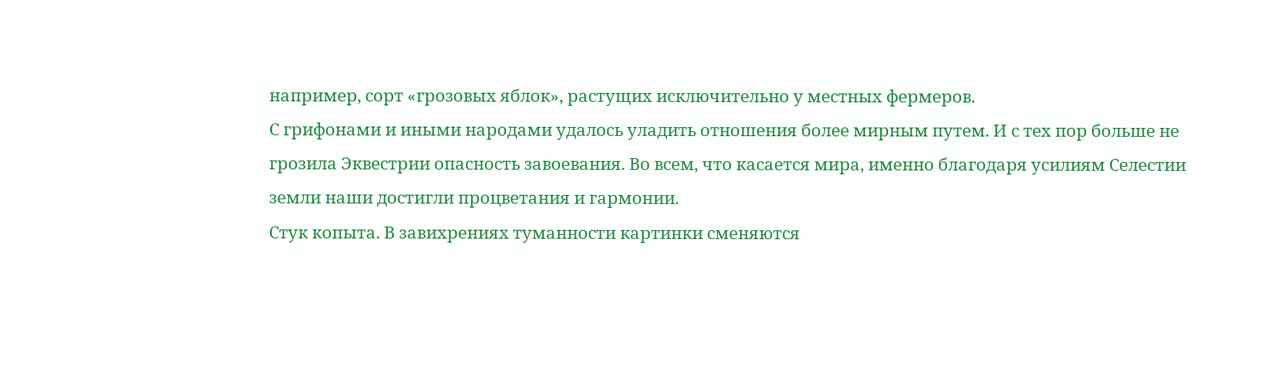например, сорт «грозовых яблок», растущих исключительно у местных фермеров.
С грифонами и иными народами удалось уладить отношения более мирным путем. И с тех пор больше не грозила Эквестрии опасность завоевания. Во всем, что касается мира, именно благодаря усилиям Селестии земли наши достигли процветания и гармонии.
Стук копыта. В завихрениях туманности картинки сменяются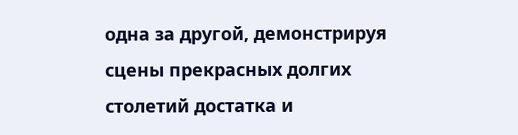одна за другой, демонстрируя сцены прекрасных долгих столетий достатка и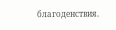благоденствия.